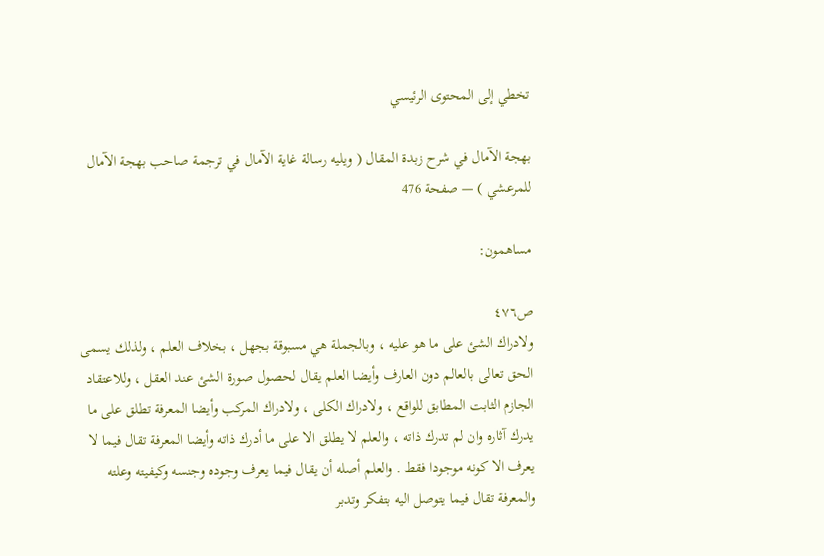تخطي إلى المحتوى الرئيسي

بهجة الآمال في شرح زبدة المقال ( ويليه رسالة غاية الآمال في ترجمة صاحب بهجة الآمال للمرعشي ) — صفحة 476

مساهمون:

ص٤٧٦
ولادراك الشئ على ما هو عليه ، وبالجملة هي مسبوقة بجهل ، بخلاف العلم ، ولذلك يسمى الحق تعالى بالعالم دون العارف وأيضا العلم يقال لحصول صورة الشئ عند العقل ، وللاعتقاد الجازم الثابت المطابق للواقع ، ولادراك الكلى ، ولادراك المركب وأيضا المعرفة تطلق على ما يدرك آثاره وان لم تدرك ذاته ، والعلم لا يطلق الا على ما أدرك ذاته وأيضا المعرفة تقال فيما لا يعرف الا كونه موجودا فقط . والعلم أصله أن يقال فيما يعرف وجوده وجنسه وكيفيته وعلته والمعرفة تقال فيما يتوصل اليه بتفكر وتدبر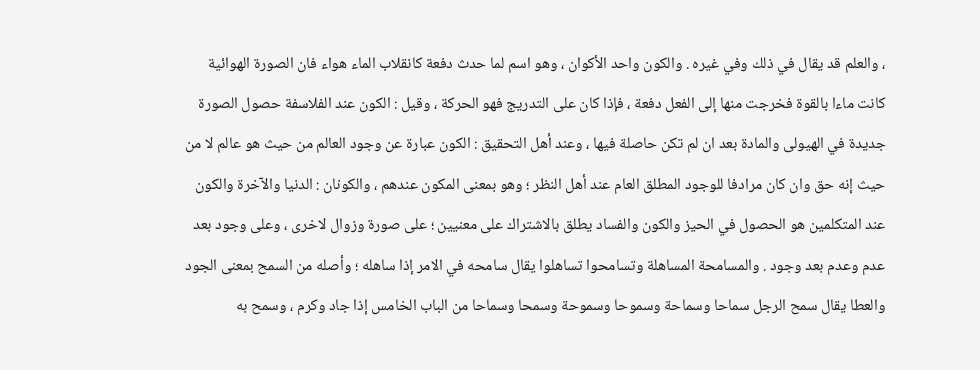، والعلم قد يقال في ذلك وفي غيره . والكون واحد الأكوان ، وهو اسم لما حدث دفعة كانقلاب الماء هواء فان الصورة الهوائية كانت ماءا بالقوة فخرجت منها إلى الفعل دفعة ، فإذا كان على التدريج فهو الحركة ، وقيل : الكون عند الفلاسفة حصول الصورة جديدة في الهيولى والمادة بعد ان لم تكن حاصلة فيها ، وعند أهل التحقيق : الكون عبارة عن وجود العالم من حيث هو عالم لا من حيث إنه حق وان كان مرادفا للوجود المطلق العام عند أهل النظر ؛ وهو بمعنى المكون عندهم ، والكونان : الدنيا والآخرة والكون عند المتكلمين هو الحصول في الحيز والكون والفساد يطلق بالاشتراك على معنيين ؛ على صورة وزوال لاخرى ، وعلى وجود بعد عدم وعدم بعد وجود . والمسامحة المساهلة وتسامحوا تساهلوا يقال سامحه في الامر إذا ساهله ؛ وأصله من السمح بمعنى الجود والعطا يقال سمح الرجل سماحا وسماحة وسموحا وسموحة وسمحا وسماحا من الباب الخامس إذا جاد وكرم ، وسمح به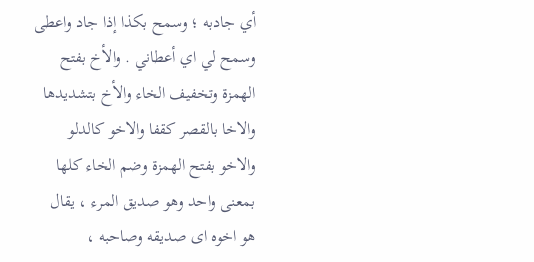أي جادبه ؛ وسمح بكذا إذا جاد واعطى وسمح لي اي أعطاني . والأخ بفتح الهمزة وتخفيف الخاء والأخ بتشديدها والاخا بالقصر كقفا والاخو كالدلو والاخو بفتح الهمزة وضم الخاء كلها بمعنى واحد وهو صديق المرء ، يقال هو اخوه اى صديقه وصاحبه ،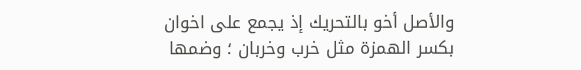والأصل أخو بالتحريك إذ يجمع على اخوان بكسر الهمزة مثل خرب وخربان ؛ وضمها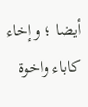أيضا ؛ وإخاء كاباء واخوة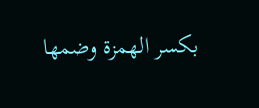بكسر الهمزة وضمها